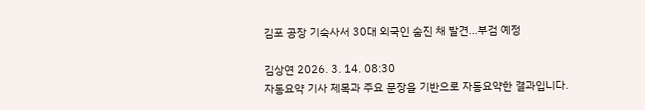김포 공장 기숙사서 30대 외국인 숨진 채 발견…부검 예정

김상연 2026. 3. 14. 08:30
자동요약 기사 제목과 주요 문장을 기반으로 자동요약한 결과입니다.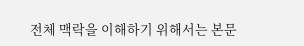전체 맥락을 이해하기 위해서는 본문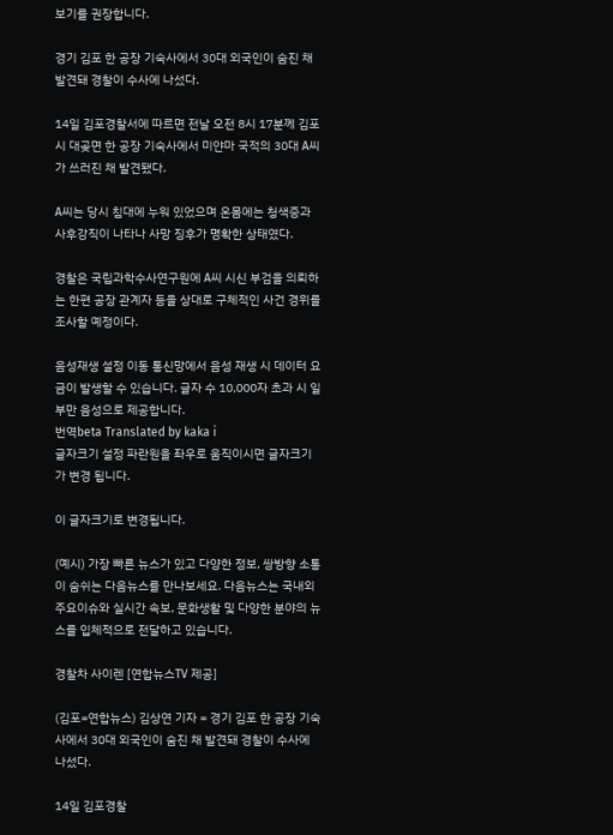보기를 권장합니다.

경기 김포 한 공장 기숙사에서 30대 외국인이 숨진 채 발견돼 경찰이 수사에 나섰다.

14일 김포경찰서에 따르면 전날 오전 8시 17분께 김포시 대곶면 한 공장 기숙사에서 미얀마 국적의 30대 A씨가 쓰러진 채 발견됐다.

A씨는 당시 침대에 누워 있었으며 온몸에는 청색증과 사후강직이 나타나 사망 징후가 명확한 상태였다.

경찰은 국립과학수사연구원에 A씨 시신 부검을 의뢰하는 한편 공장 관계자 등을 상대로 구체적인 사건 경위를 조사할 예정이다.

음성재생 설정 이동 통신망에서 음성 재생 시 데이터 요금이 발생할 수 있습니다. 글자 수 10,000자 초과 시 일부만 음성으로 제공합니다.
번역beta Translated by kaka i
글자크기 설정 파란원을 좌우로 움직이시면 글자크기가 변경 됩니다.

이 글자크기로 변경됩니다.

(예시) 가장 빠른 뉴스가 있고 다양한 정보, 쌍방향 소통이 숨쉬는 다음뉴스를 만나보세요. 다음뉴스는 국내외 주요이슈와 실시간 속보, 문화생활 및 다양한 분야의 뉴스를 입체적으로 전달하고 있습니다.

경찰차 사이렌 [연합뉴스TV 제공]

(김포=연합뉴스) 김상연 기자 = 경기 김포 한 공장 기숙사에서 30대 외국인이 숨진 채 발견돼 경찰이 수사에 나섰다.

14일 김포경찰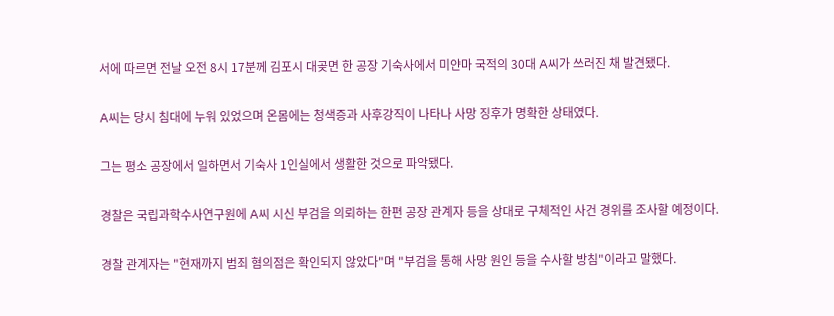서에 따르면 전날 오전 8시 17분께 김포시 대곶면 한 공장 기숙사에서 미얀마 국적의 30대 A씨가 쓰러진 채 발견됐다.

A씨는 당시 침대에 누워 있었으며 온몸에는 청색증과 사후강직이 나타나 사망 징후가 명확한 상태였다.

그는 평소 공장에서 일하면서 기숙사 1인실에서 생활한 것으로 파악됐다.

경찰은 국립과학수사연구원에 A씨 시신 부검을 의뢰하는 한편 공장 관계자 등을 상대로 구체적인 사건 경위를 조사할 예정이다.

경찰 관계자는 "현재까지 범죄 혐의점은 확인되지 않았다"며 "부검을 통해 사망 원인 등을 수사할 방침"이라고 말했다.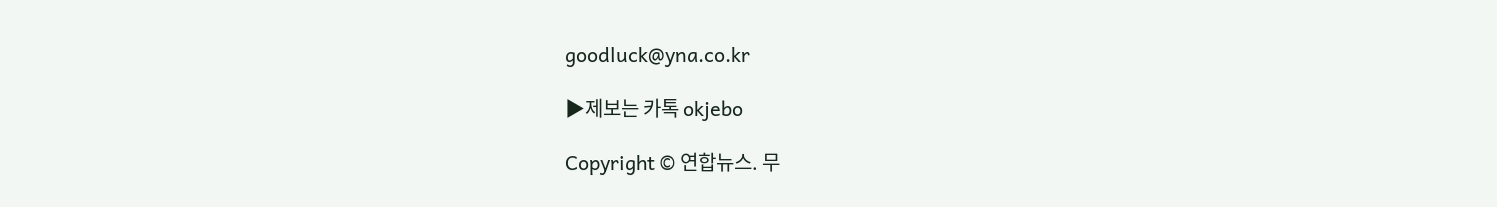goodluck@yna.co.kr

▶제보는 카톡 okjebo

Copyright © 연합뉴스. 무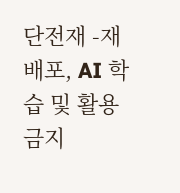단전재 -재배포, AI 학습 및 활용 금지